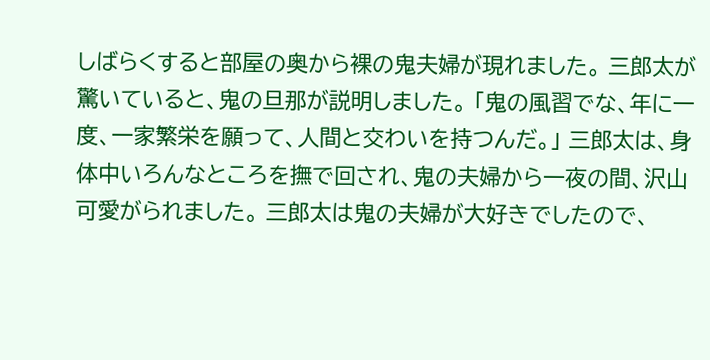しばらくすると部屋の奥から裸の鬼夫婦が現れました。 三郎太が驚いていると、鬼の旦那が説明しました。 「鬼の風習でな、年に一度、一家繁栄を願って、人間と交わいを持つんだ。」 三郎太は、身体中いろんなところを撫で回され、鬼の夫婦から一夜の間、沢山可愛がられました。 三郎太は鬼の夫婦が大好きでしたので、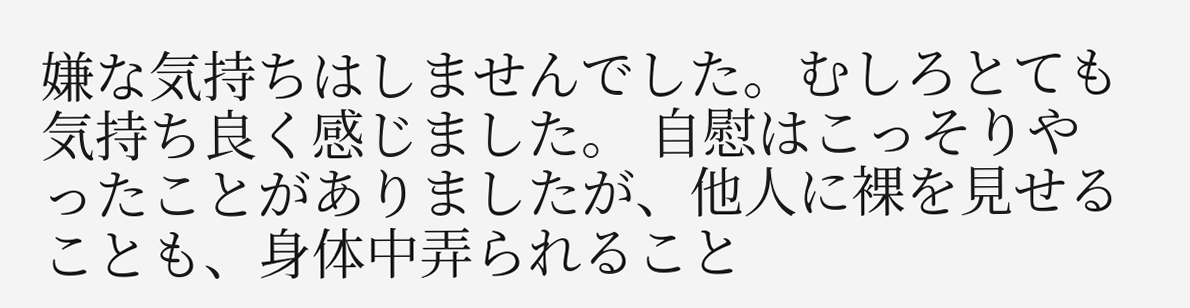嫌な気持ちはしませんでした。むしろとても気持ち良く感じました。 自慰はこっそりやったことがありましたが、他人に裸を見せることも、身体中弄られること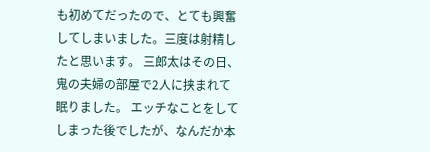も初めてだったので、とても興奮してしまいました。三度は射精したと思います。 三郎太はその日、鬼の夫婦の部屋で2人に挟まれて眠りました。 エッチなことをしてしまった後でしたが、なんだか本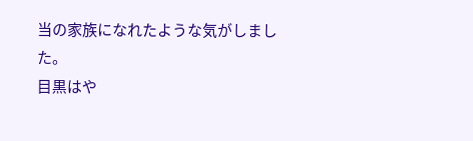当の家族になれたような気がしました。
目黒はや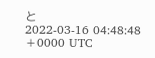と
2022-03-16 04:48:48 +0000 UTC